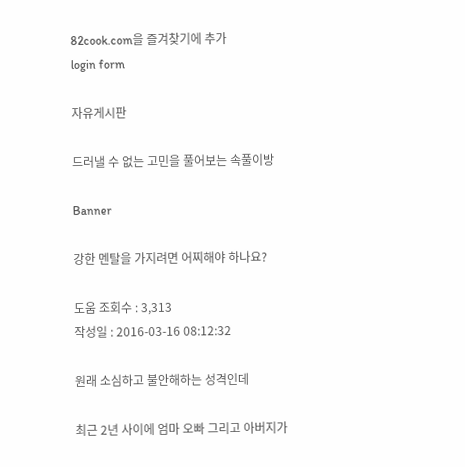82cook.com을 즐겨찾기에 추가
login form

자유게시판

드러낼 수 없는 고민을 풀어보는 속풀이방

Banner

강한 멘탈을 가지려면 어찌해야 하나요?

도움 조회수 : 3,313
작성일 : 2016-03-16 08:12:32

원래 소심하고 불안해하는 성격인데

최근 2년 사이에 엄마 오빠 그리고 아버지가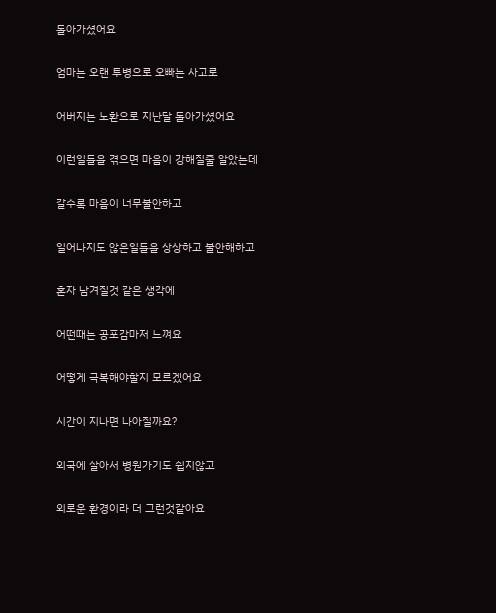돌아가셨어요

엄마는 오랜 투병으로 오빠는 사고로

어버지는 노환으로 지난달 돌아가셨어요

이런일들을 겪으면 마음이 강해질줄 알았는데

갈수록 마음이 너무불안하고

일어나지도 않은일들을 상상하고 불안해하고

혼자 남겨질것 같은 생각에

어떤때는 공포감마저 느껴요

어떻게 극복해야할지 모르겠어요

시간이 지나면 나아질까요?

외국에 살아서 병원가기도 쉽지않고

외로운 환경이라 더 그런것같아요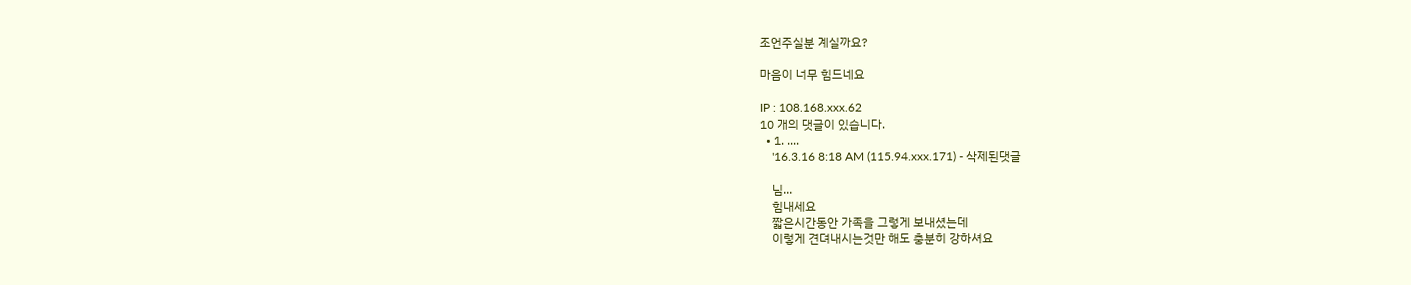조언주실분 계실까요?

마음이 너무 힘드네요

IP : 108.168.xxx.62
10 개의 댓글이 있습니다.
  • 1. ....
    '16.3.16 8:18 AM (115.94.xxx.171) - 삭제된댓글

    님...
    힘내세요
    짧은시간동안 가족을 그렇게 보내셨는데
    이렇게 견뎌내시는것만 해도 충분히 강하셔요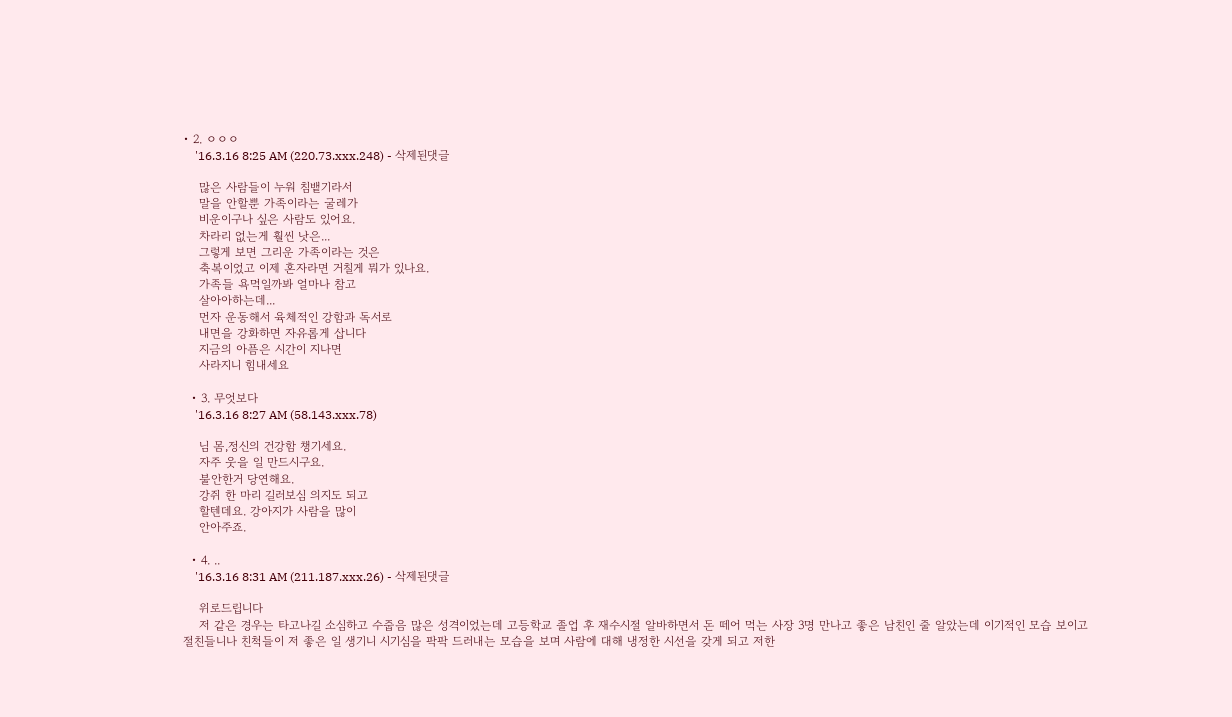• 2. ㅇㅇㅇ
    '16.3.16 8:25 AM (220.73.xxx.248) - 삭제된댓글

    많은 사람들이 누워 침뱉기라서
    말을 안할뿐 가족이라는 굴레가
    비운이구나 싶은 사람도 있어요.
    차라리 없는게 훨씬 낫은...
    그렇게 보면 그리운 가족이라는 것은
    축복이었고 이제 혼자라면 거칠게 뭐가 있나요.
    가족들 욕먹일까봐 얼마나 참고
    살아아하는데...
    먼자 운동해서 육체적인 강함과 독서로
    내면을 강화하면 자유롭게 삽니다
    지금의 아픔은 시간이 지나면
    사라지니 힘내세요

  • 3. 무엇보다
    '16.3.16 8:27 AM (58.143.xxx.78)

    님 몸,정신의 건강함 챙기세요.
    자주 웃을 일 만드시구요.
    불안한거 당연해요.
    강쥐 한 마리 길러보심 의지도 되고
    할텐데요. 강아지가 사람을 많이
    안아주죠.

  • 4. ..
    '16.3.16 8:31 AM (211.187.xxx.26) - 삭제된댓글

    위로드립니다
    저 같은 경우는 타고나길 소심하고 수줍음 많은 성격이었는데 고등학교 졸업 후 재수시절 알바하면서 돈 떼어 먹는 사장 3명 만나고 좋은 남친인 줄 알았는데 이기적인 모습 보이고 절친들니나 친척들이 저 좋은 일 생기니 시기심을 팍팍 드러내는 모습을 보며 사람에 대해 냉정한 시선을 갖게 되고 저한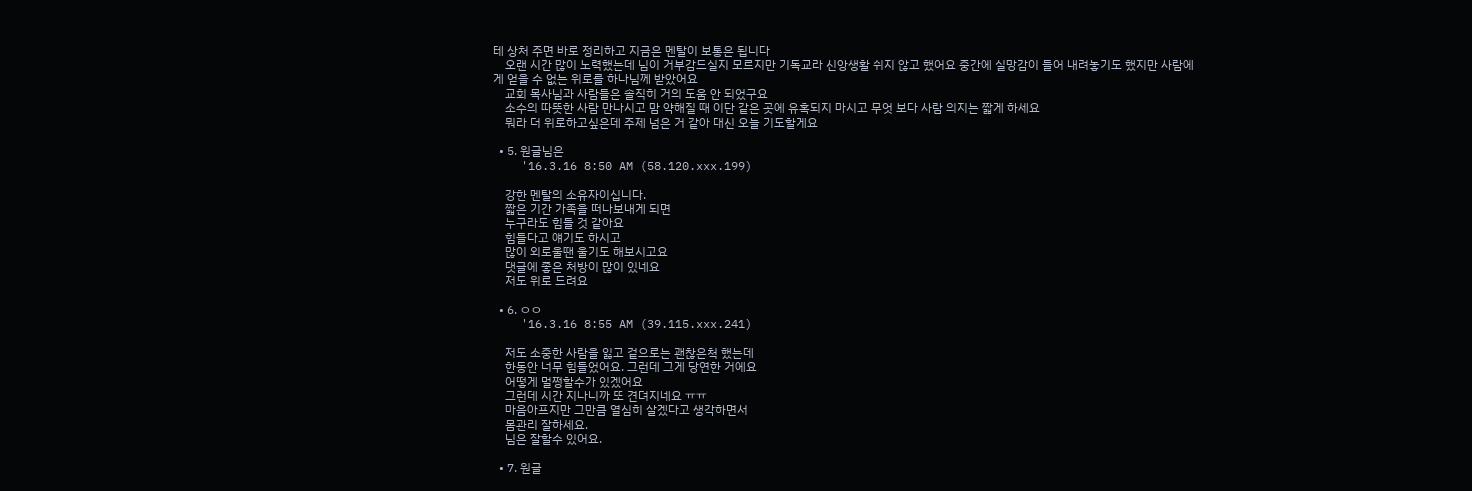테 상처 주면 바로 정리하고 지금은 멘탈이 보통은 됩니다
    오랜 시간 많이 노력했는데 님이 거부감드실지 모르지만 기독교라 신앙생활 쉬지 않고 했어요 중간에 실망감이 들어 내려놓기도 했지만 사람에게 얻을 수 없는 위로를 하나님께 받았어요
    교회 목사님과 사람들은 솔직히 거의 도움 안 되었구요
    소수의 따뜻한 사람 만나시고 맘 약해질 때 이단 같은 곳에 유혹되지 마시고 무엇 보다 사람 의지는 짧게 하세요
    뭐라 더 위로하고싶은데 주제 넘은 거 같아 대신 오늘 기도할게요

  • 5. 원글님은
    '16.3.16 8:50 AM (58.120.xxx.199)

    강한 멘탈의 소유자이십니다.
    짧은 기간 가족을 떠나보내게 되면
    누구라도 힘들 것 같아요
    힘들다고 얘기도 하시고
    많이 외로울땐 울기도 해보시고요
    댓글에 좋은 처방이 많이 있네요
    저도 위로 드려요

  • 6. ㅇㅇ
    '16.3.16 8:55 AM (39.115.xxx.241)

    저도 소중한 사람을 잃고 겉으로는 괜찮은척 했는데
    한동안 너무 힘들었어요. 그런데 그게 당연한 거에요
    어떻게 멀쩡할수가 있겠어요
    그런데 시간 지나니까 또 견뎌지네요 ㅠㅠ
    마음아프지만 그만큼 열심히 살겠다고 생각하면서
    몸관리 잘하세요.
    님은 잘할수 있어요.

  • 7. 원글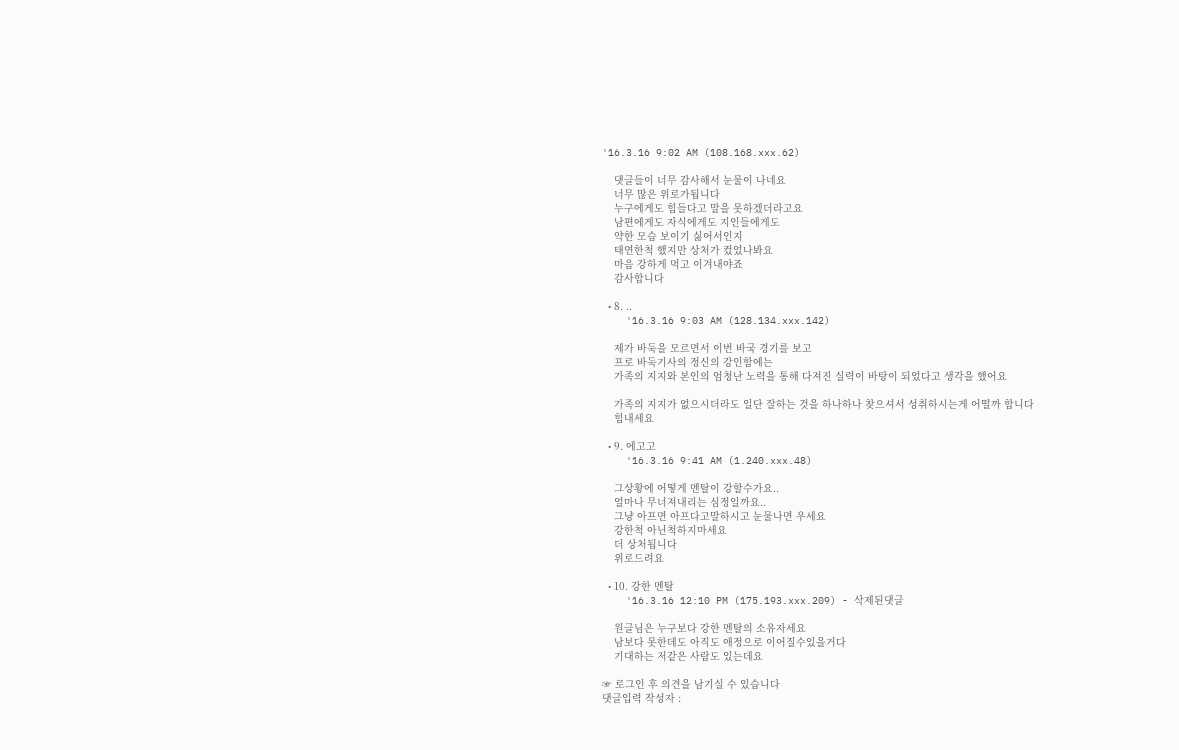'16.3.16 9:02 AM (108.168.xxx.62)

    댓글들이 너무 감사해서 눈물이 나네요
    너무 많은 위로가됩니다
    누구에게도 힘들다고 말을 못하겠더라고요
    남편에게도 자식에게도 지인들에게도
    약한 모습 보이기 싫어서인지
    태연한척 했지만 상처가 컸었나봐요
    마음 강하게 먹고 이겨내야죠
    감사합니다

  • 8. ..
    '16.3.16 9:03 AM (128.134.xxx.142)

    제가 바둑을 모르면서 이번 바국 경기를 보고
    프로 바둑기사의 정신의 강인함에는
    가족의 지지와 본인의 엄청난 노력을 통해 다져진 실력이 바탕이 되었다고 생각을 했어요

    가족의 지지가 없으시더라도 일단 잘하는 것을 하나하나 찾으셔서 성취하시는게 어떨까 합니다
    힘내세요

  • 9. 에고고
    '16.3.16 9:41 AM (1.240.xxx.48)

    그상황에 어떻게 멘탈이 강할수가요..
    얼마나 무너져내리는 심정일까요..
    그냥 아프면 아프다고말하시고 눈물나면 우세요
    강한척 아닌척하지마세요
    더 상처됩니다
    위로드려요

  • 10. 강한 멘탈
    '16.3.16 12:10 PM (175.193.xxx.209) - 삭제된댓글

    원글님은 누구보다 강한 멘탈의 소유자세요
    남보다 못한데도 아직도 애정으로 이어질수있을거다
    기대하는 저같은 사람도 있는데요

☞ 로그인 후 의견을 남기실 수 있습니다
댓글입력 작성자 :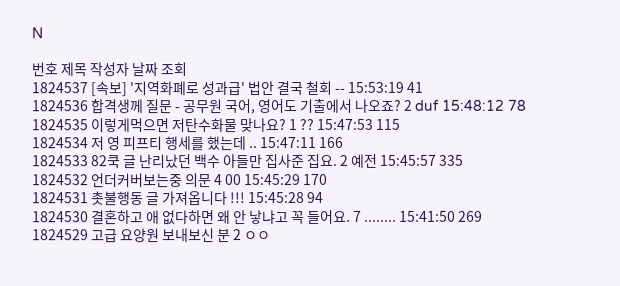N

번호 제목 작성자 날짜 조회
1824537 [속보] '지역화폐로 성과급' 법안 결국 철회 -- 15:53:19 41
1824536 합격생께 질문 - 공무원 국어, 영어도 기출에서 나오죠? 2 duf 15:48:12 78
1824535 이렇게먹으면 저탄수화물 맞나요? 1 ?? 15:47:53 115
1824534 저 영 피프티 행세를 했는데 .. 15:47:11 166
1824533 82쿡 글 난리났던 백수 아들만 집사준 집요. 2 예전 15:45:57 335
1824532 언더커버보는중 의문 4 00 15:45:29 170
1824531 촛불행동 글 가져옵니다 !!! 15:45:28 94
1824530 결혼하고 애 없다하면 왜 안 낳냐고 꼭 들어요. 7 ........ 15:41:50 269
1824529 고급 요양원 보내보신 분 2 ㅇㅇ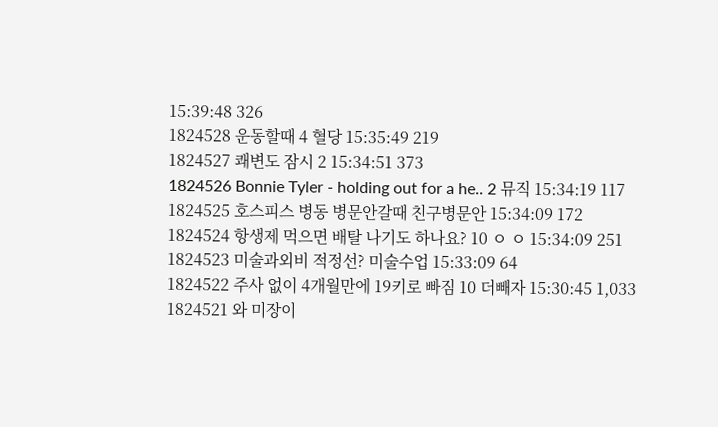15:39:48 326
1824528 운동할때 4 혈당 15:35:49 219
1824527 쾌변도 잠시 2 15:34:51 373
1824526 Bonnie Tyler - holding out for a he.. 2 뮤직 15:34:19 117
1824525 호스피스 병동 병문안갈때 친구병문안 15:34:09 172
1824524 항생제 먹으면 배탈 나기도 하나요? 10 ㅇ ㅇ 15:34:09 251
1824523 미술과외비 적정선? 미술수업 15:33:09 64
1824522 주사 없이 4개월만에 19키로 빠짐 10 더빼자 15:30:45 1,033
1824521 와 미장이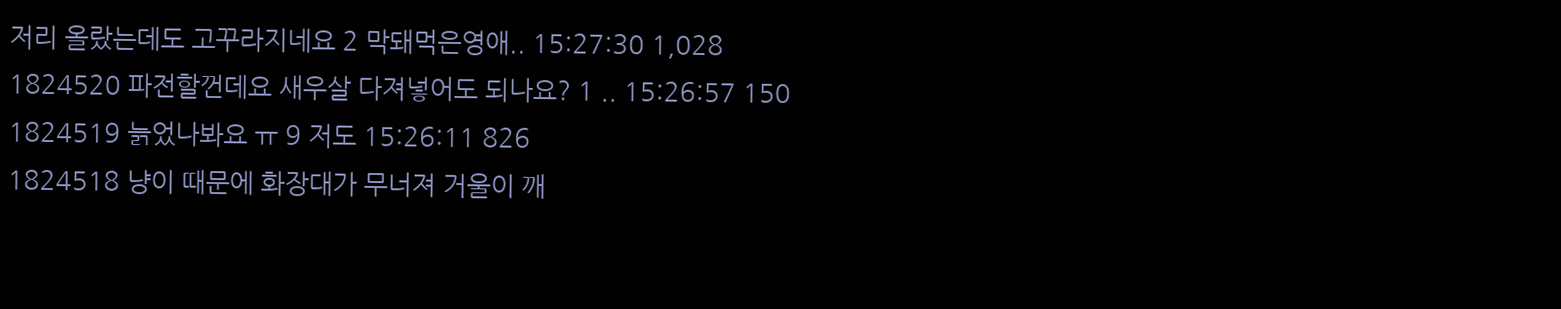저리 올랐는데도 고꾸라지네요 2 막돼먹은영애.. 15:27:30 1,028
1824520 파전할껀데요 새우살 다져넣어도 되나요? 1 .. 15:26:57 150
1824519 늙었나봐요 ㅠ 9 저도 15:26:11 826
1824518 냥이 때문에 화장대가 무너져 거울이 깨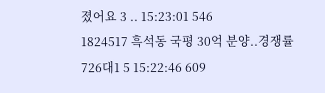졌어요 3 .. 15:23:01 546
1824517 흑석동 국평 30억 분양..경쟁률 726대1 5 15:22:46 609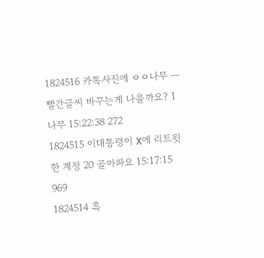1824516 카톡사진에 ㅇㅇ나무 ㅡ빨간글씨 바꾸는게 나을까요? 1 나무 15:22:38 272
1824515 이대통령이 X에 리트윗한 계정 20 골아파요 15:17:15 969
1824514 흑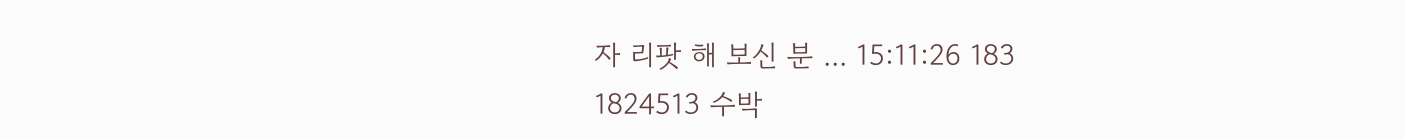자 리팟 해 보신 분 ... 15:11:26 183
1824513 수박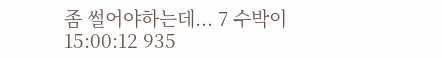좀 썰어야하는데... 7 수박이 15:00:12 935